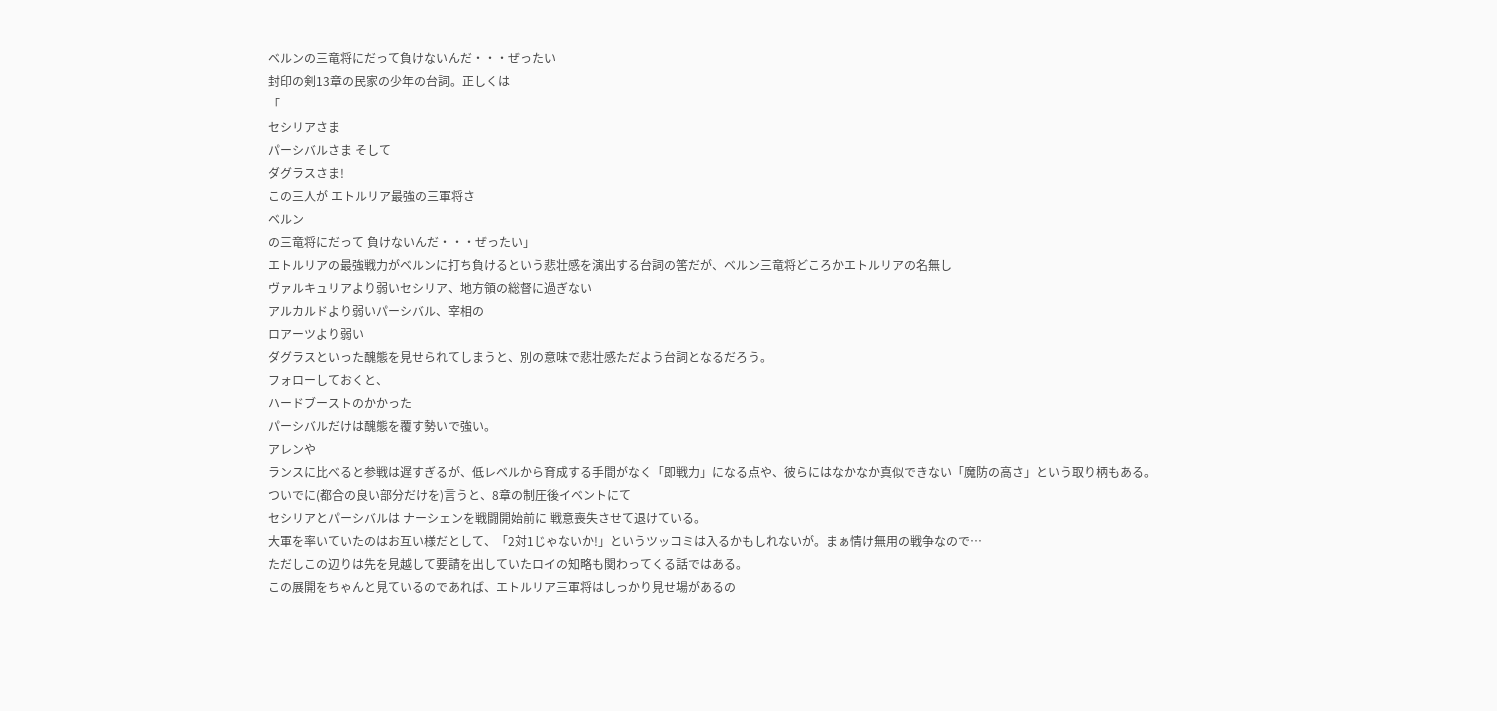ベルンの三竜将にだって負けないんだ・・・ぜったい
封印の剣13章の民家の少年の台詞。正しくは
「
セシリアさま
パーシバルさま そして
ダグラスさま!
この三人が エトルリア最強の三軍将さ
ベルン
の三竜将にだって 負けないんだ・・・ぜったい」
エトルリアの最強戦力がベルンに打ち負けるという悲壮感を演出する台詞の筈だが、ベルン三竜将どころかエトルリアの名無し
ヴァルキュリアより弱いセシリア、地方領の総督に過ぎない
アルカルドより弱いパーシバル、宰相の
ロアーツより弱い
ダグラスといった醜態を見せられてしまうと、別の意味で悲壮感ただよう台詞となるだろう。
フォローしておくと、
ハードブーストのかかった
パーシバルだけは醜態を覆す勢いで強い。
アレンや
ランスに比べると参戦は遅すぎるが、低レベルから育成する手間がなく「即戦力」になる点や、彼らにはなかなか真似できない「魔防の高さ」という取り柄もある。
ついでに(都合の良い部分だけを)言うと、8章の制圧後イベントにて
セシリアとパーシバルは ナーシェンを戦闘開始前に 戦意喪失させて退けている。
大軍を率いていたのはお互い様だとして、「2対1じゃないか!」というツッコミは入るかもしれないが。まぁ情け無用の戦争なので…
ただしこの辺りは先を見越して要請を出していたロイの知略も関わってくる話ではある。
この展開をちゃんと見ているのであれば、エトルリア三軍将はしっかり見せ場があるの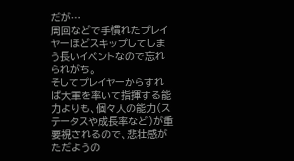だが…
周回などで手慣れたプレイヤーほどスキップしてしまう長いイベントなので忘れられがち。
そしてプレイヤーからすれば大軍を率いて指揮する能力よりも、個々人の能力(ステータスや成長率など)が重要視されるので、悲壮感がただようの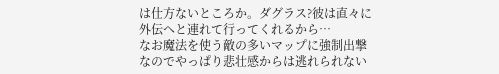は仕方ないところか。ダグラス?彼は直々に外伝へと連れて行ってくれるから…
なお魔法を使う敵の多いマップに強制出撃なのでやっぱり悲壮感からは逃れられない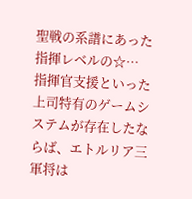聖戦の系譜にあった指揮レベルの☆…
指揮官支援といった上司特有のゲームシステムが存在したならば、エトルリア三軍将は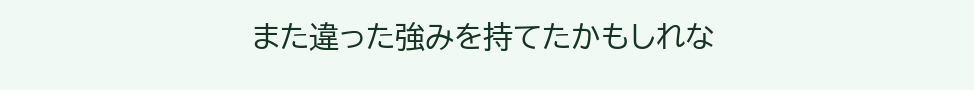また違った強みを持てたかもしれな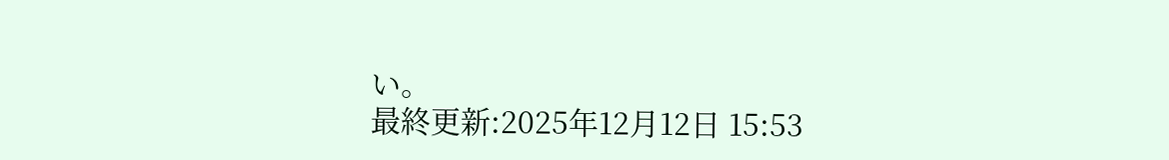い。
最終更新:2025年12月12日 15:53